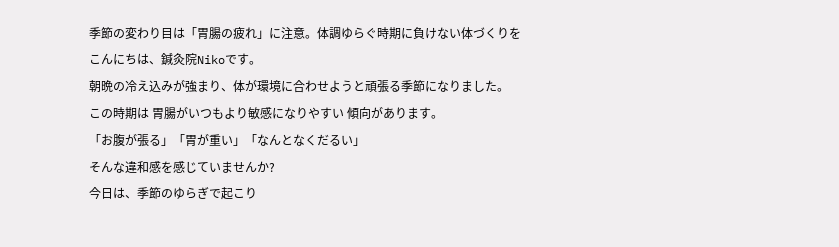季節の変わり目は「胃腸の疲れ」に注意。体調ゆらぐ時期に負けない体づくりを
こんにちは、鍼灸院Nikoです。
朝晩の冷え込みが強まり、体が環境に合わせようと頑張る季節になりました。
この時期は 胃腸がいつもより敏感になりやすい 傾向があります。
「お腹が張る」「胃が重い」「なんとなくだるい」
そんな違和感を感じていませんか?
今日は、季節のゆらぎで起こり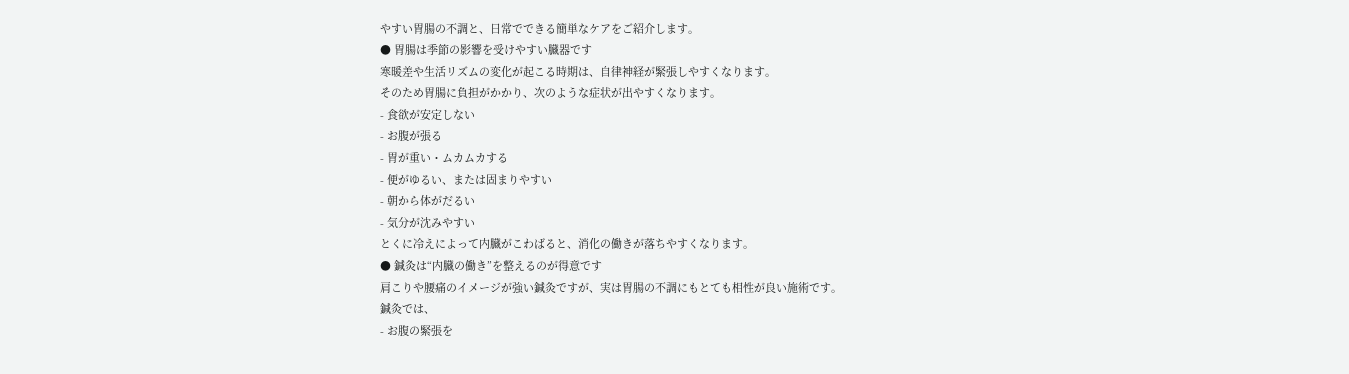やすい胃腸の不調と、日常でできる簡単なケアをご紹介します。
● 胃腸は季節の影響を受けやすい臓器です
寒暖差や生活リズムの変化が起こる時期は、自律神経が緊張しやすくなります。
そのため胃腸に負担がかかり、次のような症状が出やすくなります。
- 食欲が安定しない
- お腹が張る
- 胃が重い・ムカムカする
- 便がゆるい、または固まりやすい
- 朝から体がだるい
- 気分が沈みやすい
とくに冷えによって内臓がこわばると、消化の働きが落ちやすくなります。
● 鍼灸は“内臓の働き”を整えるのが得意です
肩こりや腰痛のイメージが強い鍼灸ですが、実は胃腸の不調にもとても相性が良い施術です。
鍼灸では、
- お腹の緊張を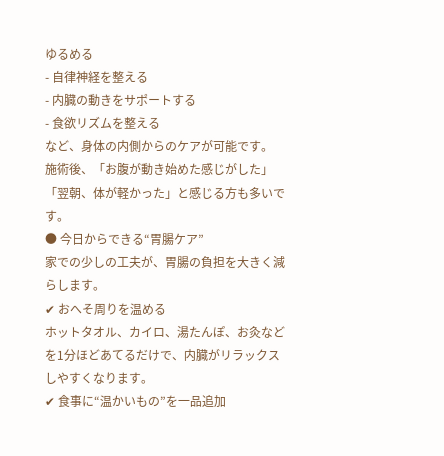ゆるめる
- 自律神経を整える
- 内臓の動きをサポートする
- 食欲リズムを整える
など、身体の内側からのケアが可能です。
施術後、「お腹が動き始めた感じがした」「翌朝、体が軽かった」と感じる方も多いです。
● 今日からできる“胃腸ケア”
家での少しの工夫が、胃腸の負担を大きく減らします。
✔ おへそ周りを温める
ホットタオル、カイロ、湯たんぽ、お灸などを1分ほどあてるだけで、内臓がリラックスしやすくなります。
✔ 食事に“温かいもの”を一品追加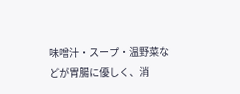味噌汁・スープ・温野菜などが胃腸に優しく、消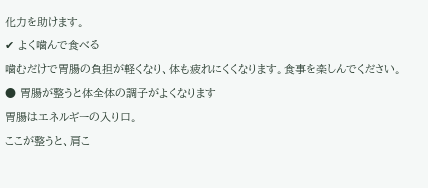化力を助けます。
✔ よく噛んで食べる
噛むだけで胃腸の負担が軽くなり、体も疲れにくくなります。食事を楽しんでください。
● 胃腸が整うと体全体の調子がよくなります
胃腸はエネルギーの入り口。
ここが整うと、肩こ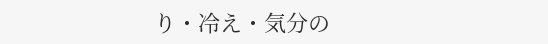り・冷え・気分の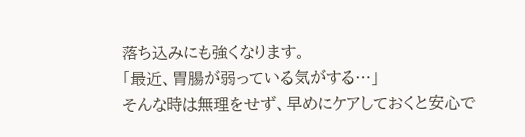落ち込みにも強くなります。
「最近、胃腸が弱っている気がする…」
そんな時は無理をせず、早めにケアしておくと安心で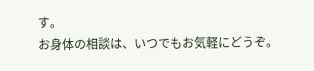す。
お身体の相談は、いつでもお気軽にどうぞ。